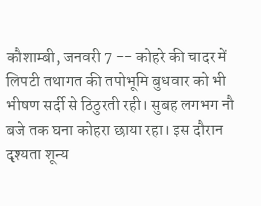कौशाम्बी, जनवरी 7 -- कोहरे की चादर में लिपटी तथागत की तपोभूमि बुधवार को भी भीषण सर्दी से ठिठुरती रही। सुबह लगभग नौ बजे तक घना कोहरा छाया रहा। इस दौरान दृश्यता शून्य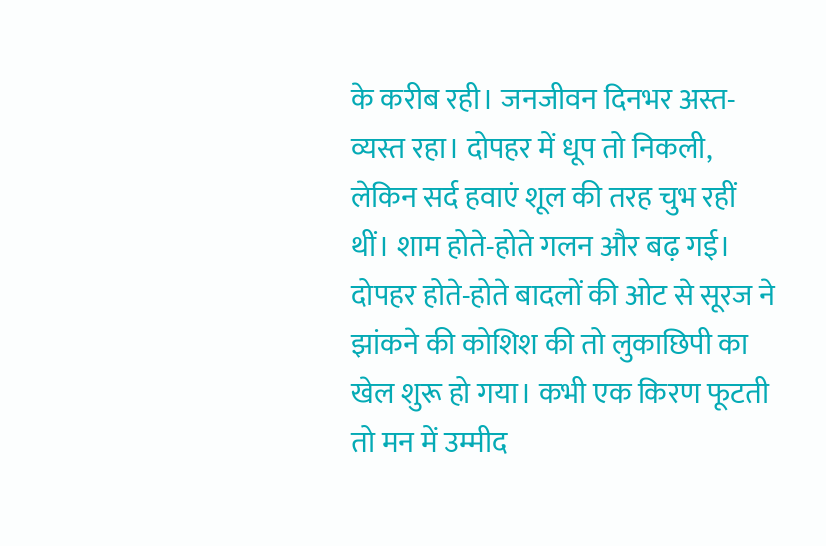के करीब रही। जनजीवन दिनभर अस्त-व्यस्त रहा। दोपहर में धूप तो निकली, लेकिन सर्द हवाएं शूल की तरह चुभ रहीं थीं। शाम होते-होते गलन और बढ़ गई। दोपहर होते-होते बादलों की ओट से सूरज ने झांकने की कोशिश की तो लुकाछिपी का खेल शुरू हो गया। कभी एक किरण फूटती तो मन में उम्मीद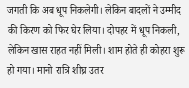जगती कि अब धूप निकलेगी। लेकिन बादलों ने उम्मीद की किरण को फिर घेर लिया। दोपहर में धूप निकली, लेकिन खास राहत नहीं मिली। शाम होते ही कोहरा शुरू हो गया। मानो रात्रि शीघ्र उतर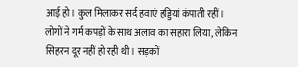आई हो। कुल मिलाकर सर्द हवाएं हड्डियां कंपाती रहीं। लोगों ने गर्म कपड़ों के साथ अलाव का सहारा लिया, लेकिन सिहरन दूर नहीं हो रही थी। सड़कों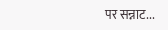पर सन्नाट...